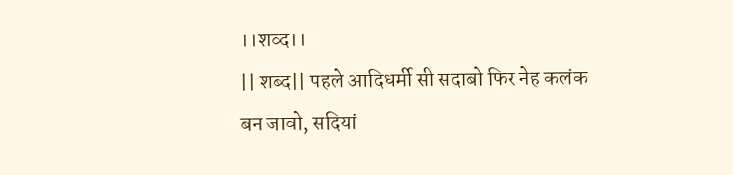।।शव्द।।
|| शब्द|| पहले आदिधर्मी सी सदाबो फिर नेह कलंक बन जावो, सदियां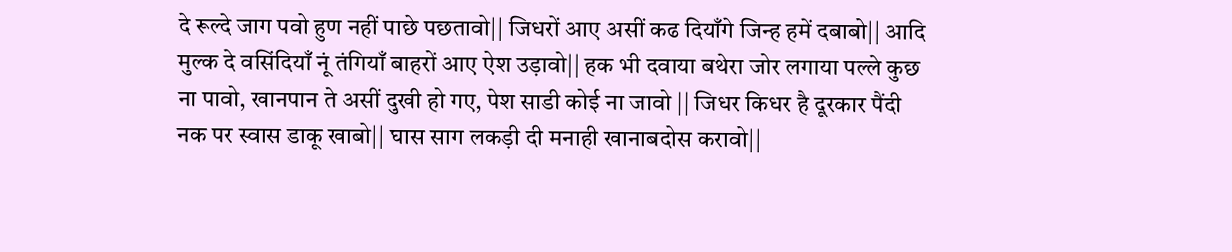दे रूल्दे जाग पवो हुण नहीं पाछे पछतावो|| जिधरों आए असीं कढ दियाँगे जिन्ह हमें दबाबो|| आदि मुल्क दे वसिंदियाँ नूं तंगियाँ बाहरों आए ऐश उड़ावो|| हक भी दवाया बथेरा जोर लगाया पल्ले कुछ ना पावो, खानपान ते असीं दुखी हो गए, पेश साडी कोई ना जावो || जिधर किधर है दूरकार पैंदी नक पर स्वास डाकू खाबो|| घास साग लकड़ी दी मनाही खानाबदोस करावो||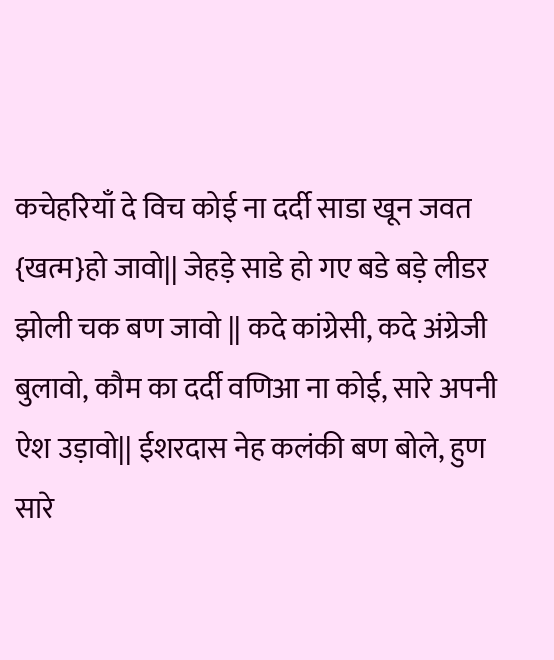कचेहरियाँ दे विच कोई ना दर्दी साडा खून जवत {खत्म}हो जावो|| जेहड़े साडे हो गए बडे बड़े लीडर झोली चक बण जावो || कदे कांग्रेसी, कदे अंग्रेजी बुलावो, कौम का दर्दी वणिआ ना कोई, सारे अपनी ऐश उड़ावो|| ईशरदास नेह कलंकी बण बोले, हुण सारे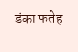डंका फतेह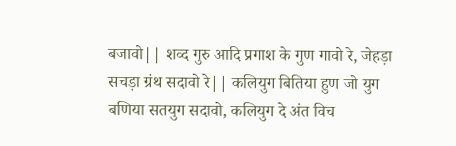बजावो|| शव्द गुरु आदि प्रगाश के गुण गावो रे, जेहड़ा सचड़ा ग्रंथ सदावो रे|| कलियुग बितिया हुण जो युग बणिया सतयुग सदावो, कलियुग दे अंत विच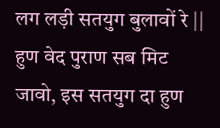लग लड़ी सतयुग बुलावों रे || हुण वेद पुराण सब मिट जावो, इस सतयुग दा हुण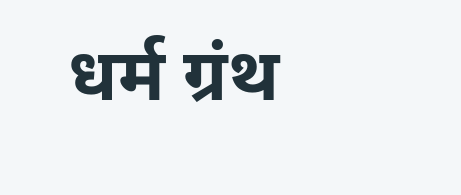धर्म ग्रंथ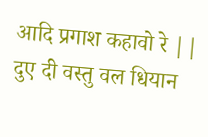आदि प्रगाश कहावो रे || दुए दी वस्तु वल धियान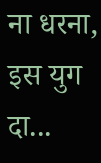ना धरना, इस युग दा...